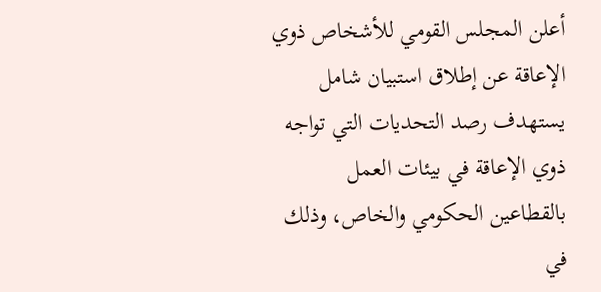أعلن المجلس القومي للأشخاص ذوي الإعاقة عن إطلاق استبيان شامل يستهدف رصد التحديات التي تواجه ذوي الإعاقة في بيئات العمل بالقطاعين الحكومي والخاص، وذلك في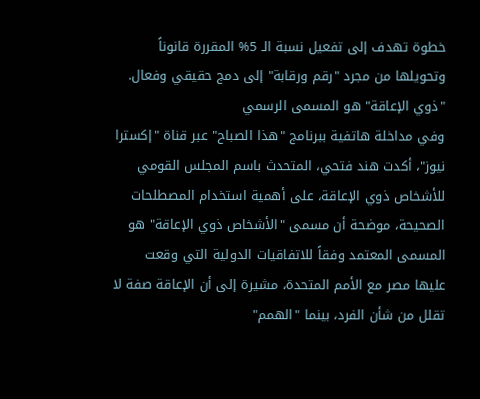خطوة تهدف إلى تفعيل نسبة الـ 5% المقررة قانوناً وتحويلها من مجرد "رقم ورقابة" إلى دمج حقيقي وفعال.
"ذوي الإعاقة" هو المسمى الرسمي
وفي مداخلة هاتفية ببرنامج "هذا الصباح" عبر قناة "إكسترا نيوز"، أكدت هند فتحي، المتحدث باسم المجلس القومي للأشخاص ذوي الإعاقة، على أهمية استخدام المصطلحات الصحيحة، موضحة أن مسمى "الأشخاص ذوي الإعاقة" هو المسمى المعتمد وفقاً للاتفاقيات الدولية التي وقعت عليها مصر مع الأمم المتحدة، مشيرة إلى أن الإعاقة صفة لا تقلل من شأن الفرد، بينما "الهمم"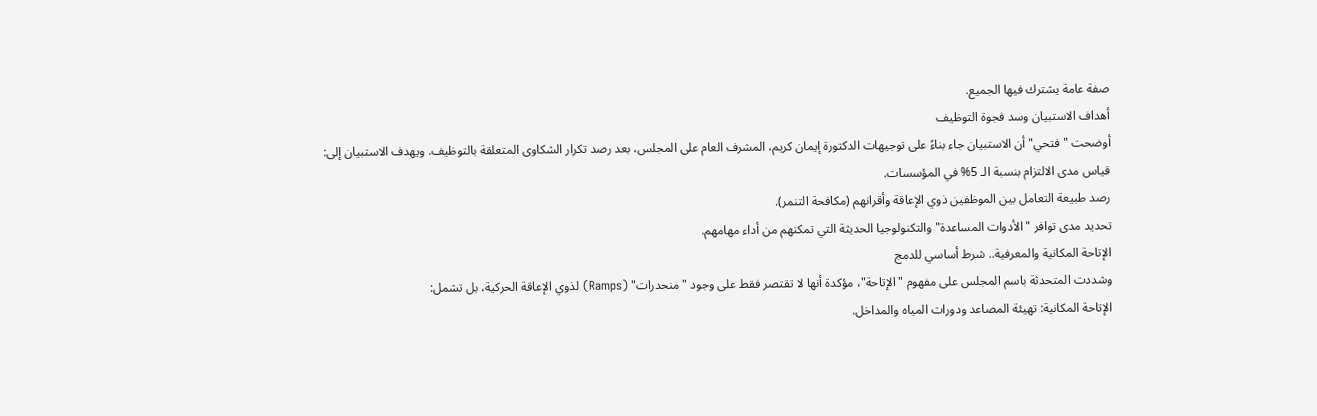صفة عامة يشترك فيها الجميع.
أهداف الاستبيان وسد فجوة التوظيف
أوضحت "فتحي" أن الاستبيان جاء بناءً على توجيهات الدكتورة إيمان كريم، المشرف العام على المجلس، بعد رصد تكرار الشكاوى المتعلقة بالتوظيف. ويهدف الاستبيان إلى:
قياس مدى الالتزام بنسبة الـ 5% في المؤسسات.
رصد طبيعة التعامل بين الموظفين ذوي الإعاقة وأقرانهم (مكافحة التنمر).
تحديد مدى توافر "الأدوات المساعدة" والتكنولوجيا الحديثة التي تمكنهم من أداء مهامهم.
الإتاحة المكانية والمعرفية.. شرط أساسي للدمج
وشددت المتحدثة باسم المجلس على مفهوم "الإتاحة"، مؤكدة أنها لا تقتصر فقط على وجود "منحدرات" (Ramps) لذوي الإعاقة الحركية، بل تشمل:
الإتاحة المكانية: تهيئة المصاعد ودورات المياه والمداخل.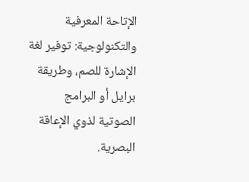الإتاحة المعرفية والتكنولوجية: توفير لغة الإشارة للصم، وطريقة برايل أو البرامج الصوتية لذوي الإعاقة البصرية.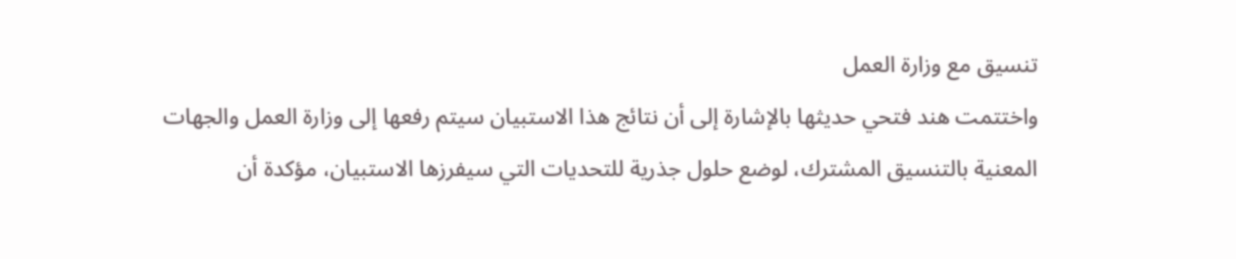تنسيق مع وزارة العمل
واختتمت هند فتحي حديثها بالإشارة إلى أن نتائج هذا الاستبيان سيتم رفعها إلى وزارة العمل والجهات المعنية بالتنسيق المشترك، لوضع حلول جذرية للتحديات التي سيفرزها الاستبيان، مؤكدة أن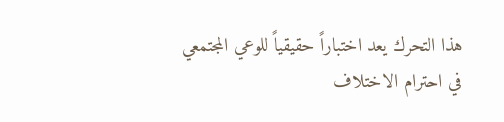هذا التحرك يعد اختباراً حقيقياً للوعي المجتمعي في احترام الاختلاف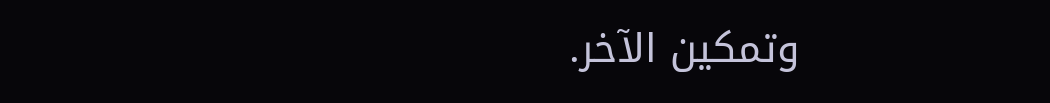وتمكين الآخر.